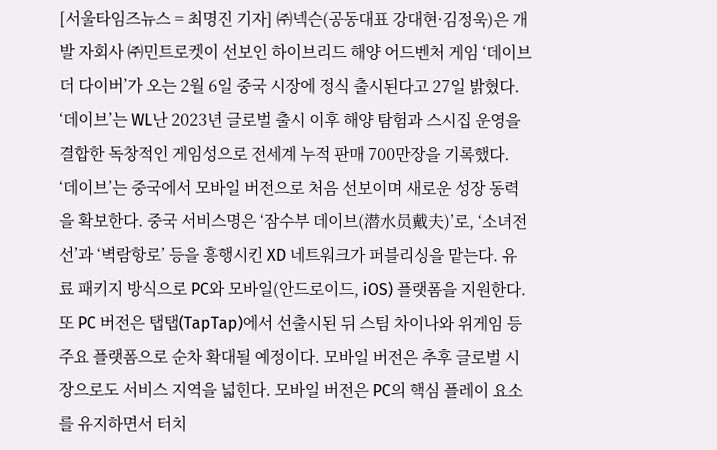[서울타임즈뉴스 = 최명진 기자] ㈜넥슨(공동대표 강대현·김정욱)은 개발 자회사 ㈜민트로켓이 선보인 하이브리드 해양 어드벤처 게임 ‘데이브 더 다이버’가 오는 2월 6일 중국 시장에 정식 출시된다고 27일 밝혔다. ‘데이브’는 WL난 2023년 글로벌 출시 이후 해양 탐험과 스시집 운영을 결합한 독창적인 게임성으로 전세계 누적 판매 700만장을 기록했다. ‘데이브’는 중국에서 모바일 버전으로 처음 선보이며 새로운 성장 동력을 확보한다. 중국 서비스명은 ‘잠수부 데이브(潜水员戴夫)’로, ‘소녀전선’과 ‘벽람항로’ 등을 흥행시킨 XD 네트워크가 퍼블리싱을 맡는다. 유료 패키지 방식으로 PC와 모바일(안드로이드, iOS) 플랫폼을 지원한다. 또 PC 버전은 탭탭(TapTap)에서 선출시된 뒤 스팀 차이나와 위게임 등 주요 플랫폼으로 순차 확대될 예정이다. 모바일 버전은 추후 글로벌 시장으로도 서비스 지역을 넓힌다. 모바일 버전은 PC의 핵심 플레이 요소를 유지하면서 터치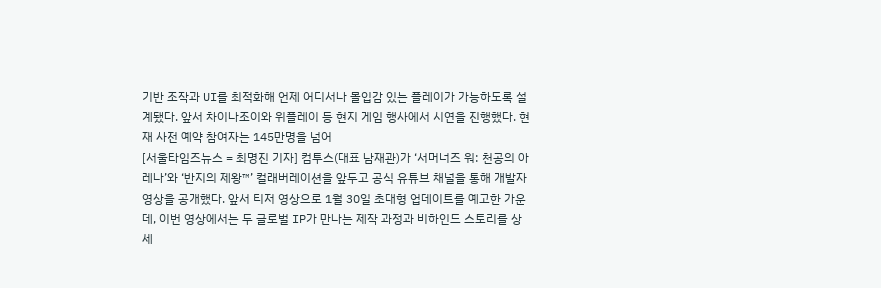기반 조작과 UI를 최적화해 언제 어디서나 몰입감 있는 플레이가 가능하도록 설계됐다. 앞서 차이나조이와 위플레이 등 현지 게임 행사에서 시연을 진행했다. 현재 사전 예약 참여자는 145만명을 넘어
[서울타임즈뉴스 = 최명진 기자] 컴투스(대표 남재관)가 ‘서머너즈 워: 천공의 아레나’와 ‘반지의 제왕™’ 컬래버레이션을 앞두고 공식 유튜브 채널을 통해 개발자 영상을 공개했다. 앞서 티저 영상으로 1월 30일 초대형 업데이트를 예고한 가운데, 이번 영상에서는 두 글로벌 IP가 만나는 제작 과정과 비하인드 스토리를 상세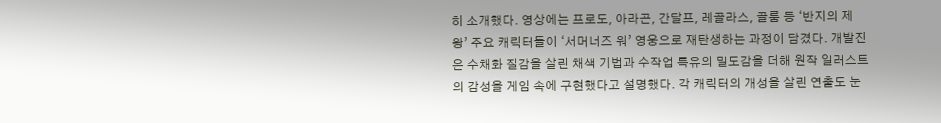히 소개했다. 영상에는 프로도, 아라곤, 간달프, 레골라스, 골룸 등 ‘반지의 제왕’ 주요 캐릭터들이 ‘서머너즈 워’ 영웅으로 재탄생하는 과정이 담겼다. 개발진은 수채화 질감을 살린 채색 기법과 수작업 특유의 밀도감을 더해 원작 일러스트의 감성을 게임 속에 구현했다고 설명했다. 각 캐릭터의 개성을 살린 연출도 눈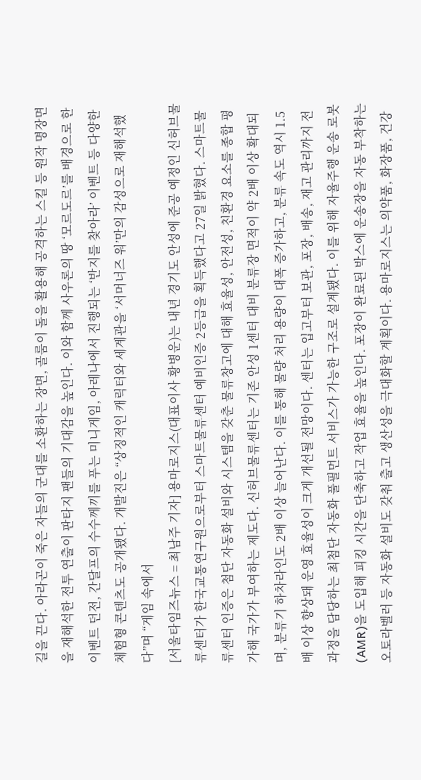길을 끈다. 아라곤이 죽은 자들의 군대를 소환하는 장면, 골룸이 돌을 활용해 공격하는 스킬 등 원작 명장면을 재해석한 전투 연출이 판타지 팬들의 기대감을 높인다. 이와 함께 사우론의 땅 ‘모르도르’를 배경으로 한 이벤트 던전, 간달프의 수수께끼를 푸는 미니게임, 아레나에서 진행되는 ‘반지를 찾아라’ 이벤트 등 다양한 체험형 콘텐츠도 공개됐다. 개발진은 “상징적인 캐릭터와 세계관을 ‘서머너즈 워’만의 감성으로 재해석했다”며 “게임 속에서
[서울타임즈뉴스 = 최남주 기자] 용마로지스(대표이사 황병운)는 내년 경기도 안성에 준공 예정인 신허브물류센터가 한국교통연구원으로부터 스마트물류센터 예비인증 2등급을 획득했다고 27일 밝혔다. 스마트물류센터 인증은 첨단 자동화 설비와 시스템을 갖춘 물류창고에 대해 효율성, 안전성, 친환경 요소를 종합 평가해 국가가 부여하는 제도다. 신허브물류센터는 기존 안성 1센터 대비 분류장 면적이 약 2배 이상 확대되며, 분류기 하차라인도 2배 이상 늘어난다. 이를 통해 물량 처리 용량이 대폭 증가하고, 분류 속도 역시 1.5배 이상 향상돼 운영 효율성이 크게 개선될 전망이다. 센터는 입고부터 보관, 포장, 배송, 재고 관리까지 전 과정을 담당하는 최첨단 자동화 풀필먼트 서비스가 가능한 구조로 설계됐다. 이를 위해 자율주행 운송 로봇(AMR)을 도입해 피킹 시간을 단축하고 작업 효율을 높인다. 포장이 완료된 박스에 운송장을 자동 부착하는 오토라벨러 등 자동화 설비도 갖춰 출고 생산성을 극대화할 계획이다. 용마로지스는 의약품, 화장품, 건강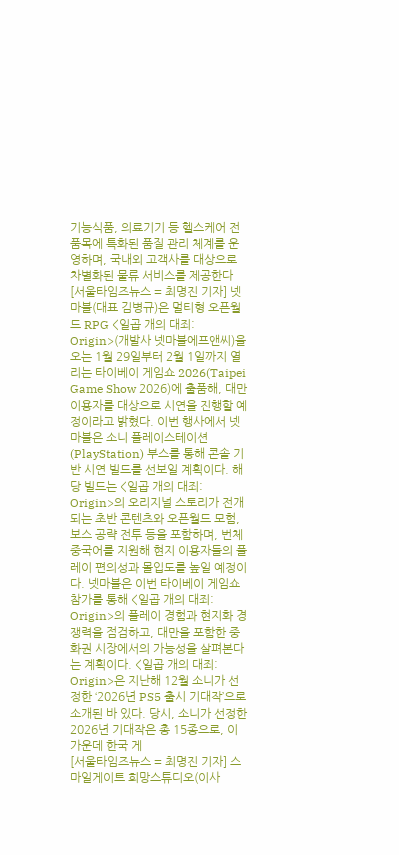기능식품, 의료기기 등 헬스케어 전 품목에 특화된 품질 관리 체계를 운영하며, 국내외 고객사를 대상으로 차별화된 물류 서비스를 제공한다
[서울타임즈뉴스 = 최명진 기자] 넷마블(대표 김병규)은 멀티형 오픈월드 RPG <일곱 개의 대죄: Origin>(개발사 넷마블에프앤씨)을 오는 1월 29일부터 2월 1일까지 열리는 타이베이 게임쇼 2026(Taipei Game Show 2026)에 출품해, 대만 이용자를 대상으로 시연을 진행할 예정이라고 밝혔다. 이번 행사에서 넷마블은 소니 플레이스테이션(PlayStation) 부스를 통해 콘솔 기반 시연 빌드를 선보일 계획이다. 해당 빌드는 <일곱 개의 대죄: Origin>의 오리지널 스토리가 전개되는 초반 콘텐츠와 오픈월드 모험, 보스 공략 전투 등을 포함하며, 번체 중국어를 지원해 현지 이용자들의 플레이 편의성과 몰입도를 높일 예정이다. 넷마블은 이번 타이베이 게임쇼 참가를 통해 <일곱 개의 대죄: Origin>의 플레이 경험과 현지화 경쟁력을 점검하고, 대만을 포함한 중화권 시장에서의 가능성을 살펴본다는 계획이다. <일곱 개의 대죄: Origin>은 지난해 12월 소니가 선정한 ‘2026년 PS5 출시 기대작’으로 소개된 바 있다. 당시, 소니가 선정한 2026년 기대작은 총 15종으로, 이 가운데 한국 게
[서울타임즈뉴스 = 최명진 기자] 스마일게이트 희망스튜디오(이사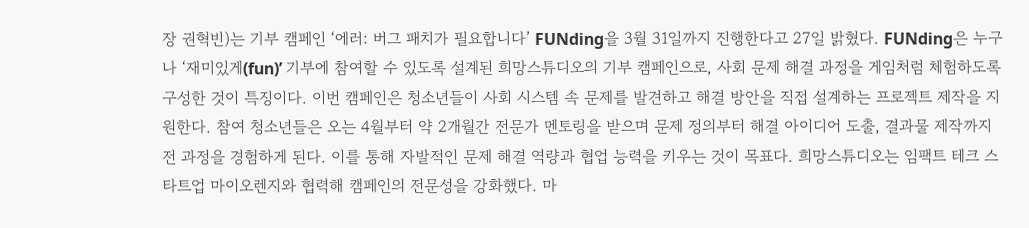장 권혁빈)는 기부 캠페인 ‘에러: 버그 패치가 필요합니다’ FUNding을 3월 31일까지 진행한다고 27일 밝혔다. FUNding은 누구나 ‘재미있게(fun)’ 기부에 참여할 수 있도록 설계된 희망스튜디오의 기부 캠페인으로, 사회 문제 해결 과정을 게임처럼 체험하도록 구성한 것이 특징이다. 이번 캠페인은 청소년들이 사회 시스템 속 문제를 발견하고 해결 방안을 직접 설계하는 프로젝트 제작을 지원한다. 참여 청소년들은 오는 4월부터 약 2개월간 전문가 멘토링을 받으며 문제 정의부터 해결 아이디어 도출, 결과물 제작까지 전 과정을 경험하게 된다. 이를 통해 자발적인 문제 해결 역량과 협업 능력을 키우는 것이 목표다. 희망스튜디오는 임팩트 테크 스타트업 마이오렌지와 협력해 캠페인의 전문성을 강화했다. 마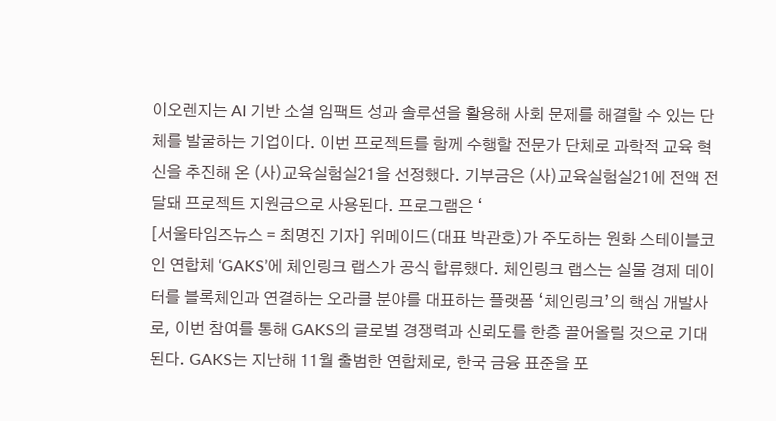이오렌지는 AI 기반 소셜 임팩트 성과 솔루션을 활용해 사회 문제를 해결할 수 있는 단체를 발굴하는 기업이다. 이번 프로젝트를 함께 수행할 전문가 단체로 과학적 교육 혁신을 추진해 온 (사)교육실험실21을 선정했다. 기부금은 (사)교육실험실21에 전액 전달돼 프로젝트 지원금으로 사용된다. 프로그램은 ‘
[서울타임즈뉴스 = 최명진 기자] 위메이드(대표 박관호)가 주도하는 원화 스테이블코인 연합체 ‘GAKS’에 체인링크 랩스가 공식 합류했다. 체인링크 랩스는 실물 경제 데이터를 블록체인과 연결하는 오라클 분야를 대표하는 플랫폼 ‘체인링크’의 핵심 개발사로, 이번 참여를 통해 GAKS의 글로벌 경쟁력과 신뢰도를 한층 끌어올릴 것으로 기대된다. GAKS는 지난해 11월 출범한 연합체로, 한국 금융 표준을 포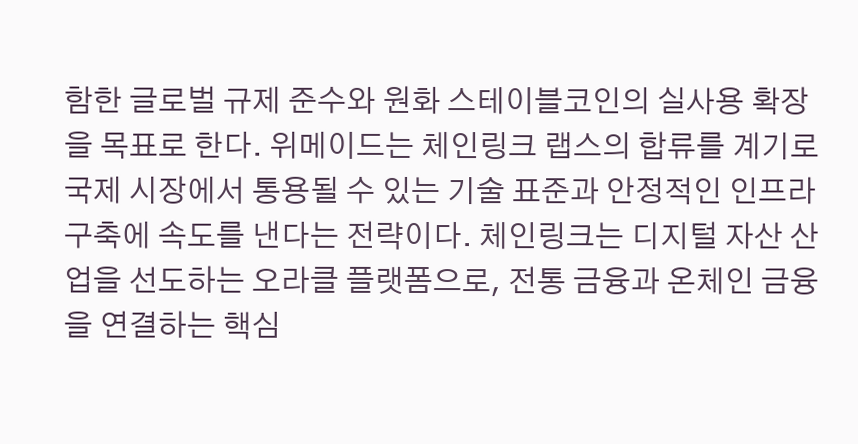함한 글로벌 규제 준수와 원화 스테이블코인의 실사용 확장을 목표로 한다. 위메이드는 체인링크 랩스의 합류를 계기로 국제 시장에서 통용될 수 있는 기술 표준과 안정적인 인프라 구축에 속도를 낸다는 전략이다. 체인링크는 디지털 자산 산업을 선도하는 오라클 플랫폼으로, 전통 금융과 온체인 금융을 연결하는 핵심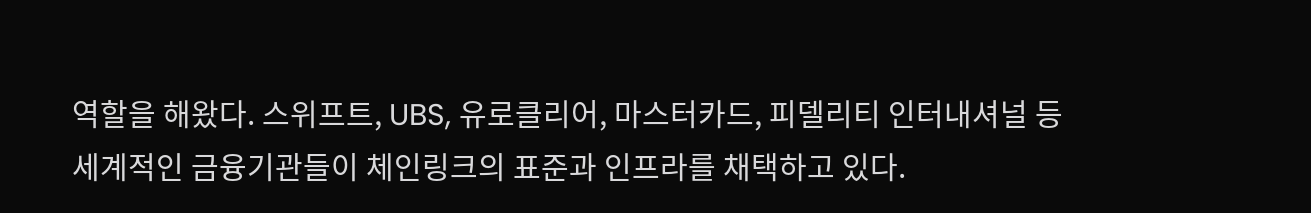역할을 해왔다. 스위프트, UBS, 유로클리어, 마스터카드, 피델리티 인터내셔널 등 세계적인 금융기관들이 체인링크의 표준과 인프라를 채택하고 있다.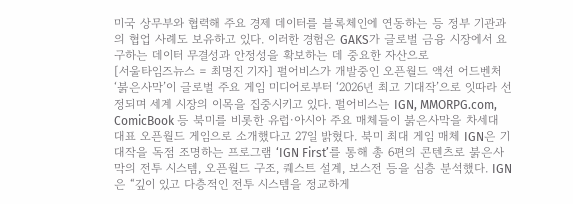미국 상무부와 협력해 주요 경제 데이터를 블록체인에 연동하는 등 정부 기관과의 협업 사례도 보유하고 있다. 이러한 경험은 GAKS가 글로벌 금융 시장에서 요구하는 데이터 무결성과 안정성을 확보하는 데 중요한 자산으로
[서울타임즈뉴스 = 최명진 기자] 펄어비스가 개발중인 오픈월드 액션 어드벤처 ‘붉은사막’이 글로벌 주요 게임 미디어로부터 ‘2026년 최고 기대작’으로 잇따라 선정되며 세계 시장의 이목을 집중시키고 있다. 펄어비스는 IGN, MMORPG.com, ComicBook 등 북미를 비롯한 유럽·아시아 주요 매체들이 붉은사막을 차세대 대표 오픈월드 게임으로 소개했다고 27일 밝혔다. 북미 최대 게임 매체 IGN은 기대작을 독점 조명하는 프로그램 ‘IGN First’를 통해 총 6편의 콘텐츠로 붉은사막의 전투 시스템, 오픈월드 구조, 퀘스트 설계, 보스전 등을 심층 분석했다. IGN은 “깊이 있고 다층적인 전투 시스템을 정교하게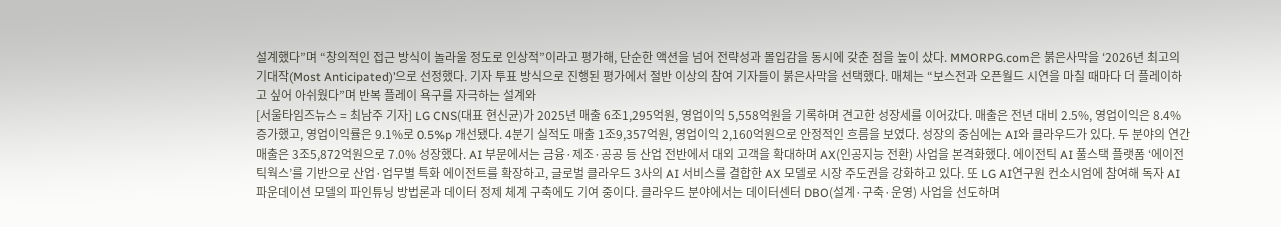설계했다”며 “창의적인 접근 방식이 놀라울 정도로 인상적”이라고 평가해, 단순한 액션을 넘어 전략성과 몰입감을 동시에 갖춘 점을 높이 샀다. MMORPG.com은 붉은사막을 ‘2026년 최고의 기대작(Most Anticipated)’으로 선정했다. 기자 투표 방식으로 진행된 평가에서 절반 이상의 참여 기자들이 붉은사막을 선택했다. 매체는 “보스전과 오픈월드 시연을 마칠 때마다 더 플레이하고 싶어 아쉬웠다”며 반복 플레이 욕구를 자극하는 설계와
[서울타임즈뉴스 = 최남주 기자] LG CNS(대표 현신균)가 2025년 매출 6조1,295억원, 영업이익 5,558억원을 기록하며 견고한 성장세를 이어갔다. 매출은 전년 대비 2.5%, 영업이익은 8.4% 증가했고, 영업이익률은 9.1%로 0.5%p 개선됐다. 4분기 실적도 매출 1조9,357억원, 영업이익 2,160억원으로 안정적인 흐름을 보였다. 성장의 중심에는 AI와 클라우드가 있다. 두 분야의 연간 매출은 3조5,872억원으로 7.0% 성장했다. AI 부문에서는 금융·제조·공공 등 산업 전반에서 대외 고객을 확대하며 AX(인공지능 전환) 사업을 본격화했다. 에이전틱 AI 풀스택 플랫폼 ‘에이전틱웍스’를 기반으로 산업·업무별 특화 에이전트를 확장하고, 글로벌 클라우드 3사의 AI 서비스를 결합한 AX 모델로 시장 주도권을 강화하고 있다. 또 LG AI연구원 컨소시엄에 참여해 독자 AI 파운데이션 모델의 파인튜닝 방법론과 데이터 정제 체계 구축에도 기여 중이다. 클라우드 분야에서는 데이터센터 DBO(설계·구축·운영) 사업을 선도하며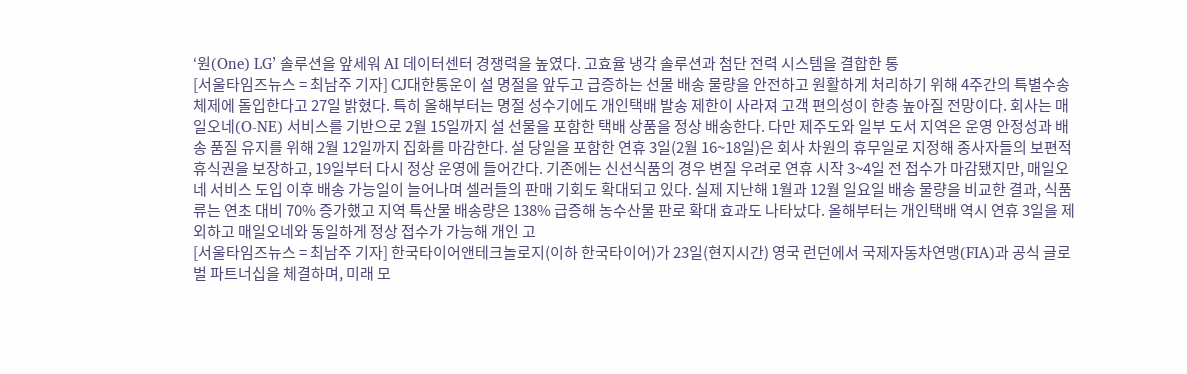‘원(One) LG’ 솔루션을 앞세워 AI 데이터센터 경쟁력을 높였다. 고효율 냉각 솔루션과 첨단 전력 시스템을 결합한 통
[서울타임즈뉴스 = 최남주 기자] CJ대한통운이 설 명절을 앞두고 급증하는 선물 배송 물량을 안전하고 원활하게 처리하기 위해 4주간의 특별수송체제에 돌입한다고 27일 밝혔다. 특히 올해부터는 명절 성수기에도 개인택배 발송 제한이 사라져 고객 편의성이 한층 높아질 전망이다. 회사는 매일오네(O-NE) 서비스를 기반으로 2월 15일까지 설 선물을 포함한 택배 상품을 정상 배송한다. 다만 제주도와 일부 도서 지역은 운영 안정성과 배송 품질 유지를 위해 2월 12일까지 집화를 마감한다. 설 당일을 포함한 연휴 3일(2월 16~18일)은 회사 차원의 휴무일로 지정해 종사자들의 보편적 휴식권을 보장하고, 19일부터 다시 정상 운영에 들어간다. 기존에는 신선식품의 경우 변질 우려로 연휴 시작 3~4일 전 접수가 마감됐지만, 매일오네 서비스 도입 이후 배송 가능일이 늘어나며 셀러들의 판매 기회도 확대되고 있다. 실제 지난해 1월과 12월 일요일 배송 물량을 비교한 결과, 식품류는 연초 대비 70% 증가했고 지역 특산물 배송량은 138% 급증해 농수산물 판로 확대 효과도 나타났다. 올해부터는 개인택배 역시 연휴 3일을 제외하고 매일오네와 동일하게 정상 접수가 가능해 개인 고
[서울타임즈뉴스 = 최남주 기자] 한국타이어앤테크놀로지(이하 한국타이어)가 23일(현지시간) 영국 런던에서 국제자동차연맹(FIA)과 공식 글로벌 파트너십을 체결하며, 미래 모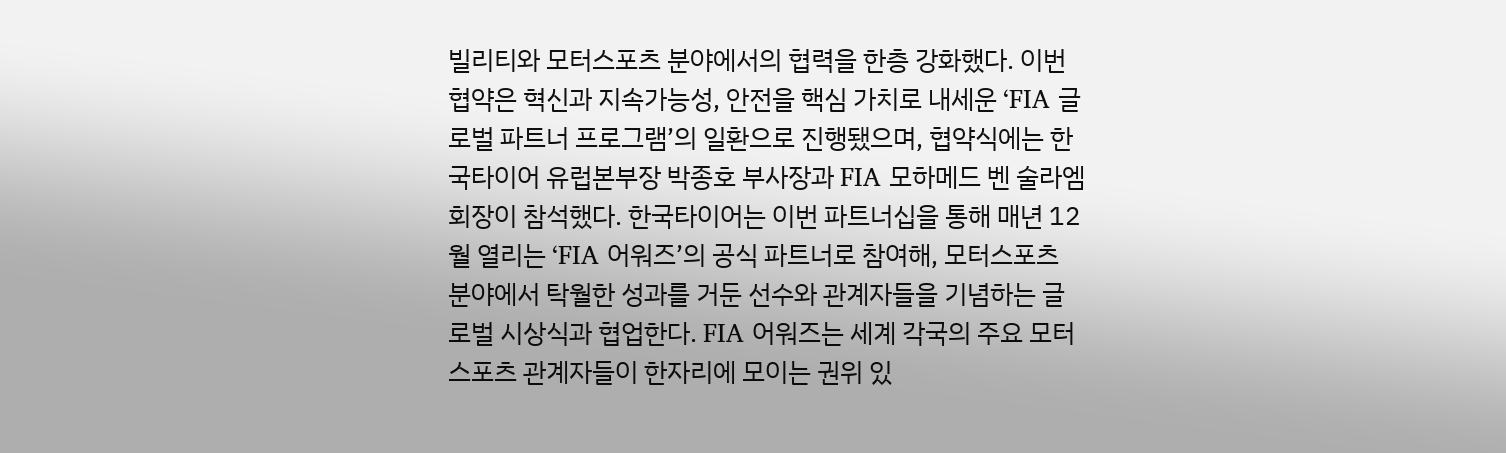빌리티와 모터스포츠 분야에서의 협력을 한층 강화했다. 이번 협약은 혁신과 지속가능성, 안전을 핵심 가치로 내세운 ‘FIA 글로벌 파트너 프로그램’의 일환으로 진행됐으며, 협약식에는 한국타이어 유럽본부장 박종호 부사장과 FIA 모하메드 벤 술라엠 회장이 참석했다. 한국타이어는 이번 파트너십을 통해 매년 12월 열리는 ‘FIA 어워즈’의 공식 파트너로 참여해, 모터스포츠 분야에서 탁월한 성과를 거둔 선수와 관계자들을 기념하는 글로벌 시상식과 협업한다. FIA 어워즈는 세계 각국의 주요 모터스포츠 관계자들이 한자리에 모이는 권위 있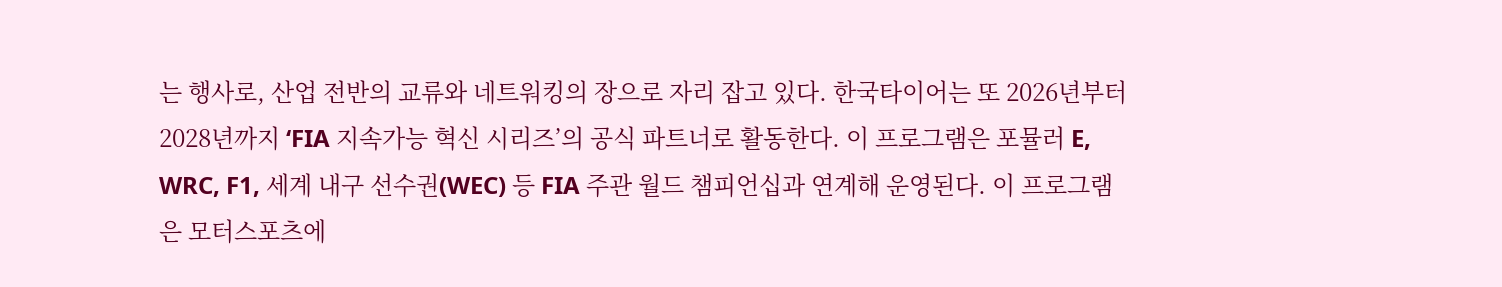는 행사로, 산업 전반의 교류와 네트워킹의 장으로 자리 잡고 있다. 한국타이어는 또 2026년부터 2028년까지 ‘FIA 지속가능 혁신 시리즈’의 공식 파트너로 활동한다. 이 프로그램은 포뮬러 E, WRC, F1, 세계 내구 선수권(WEC) 등 FIA 주관 월드 챔피언십과 연계해 운영된다. 이 프로그램은 모터스포츠에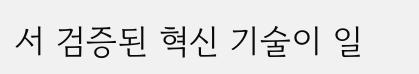서 검증된 혁신 기술이 일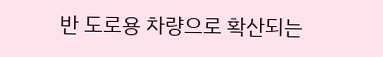반 도로용 차량으로 확산되는